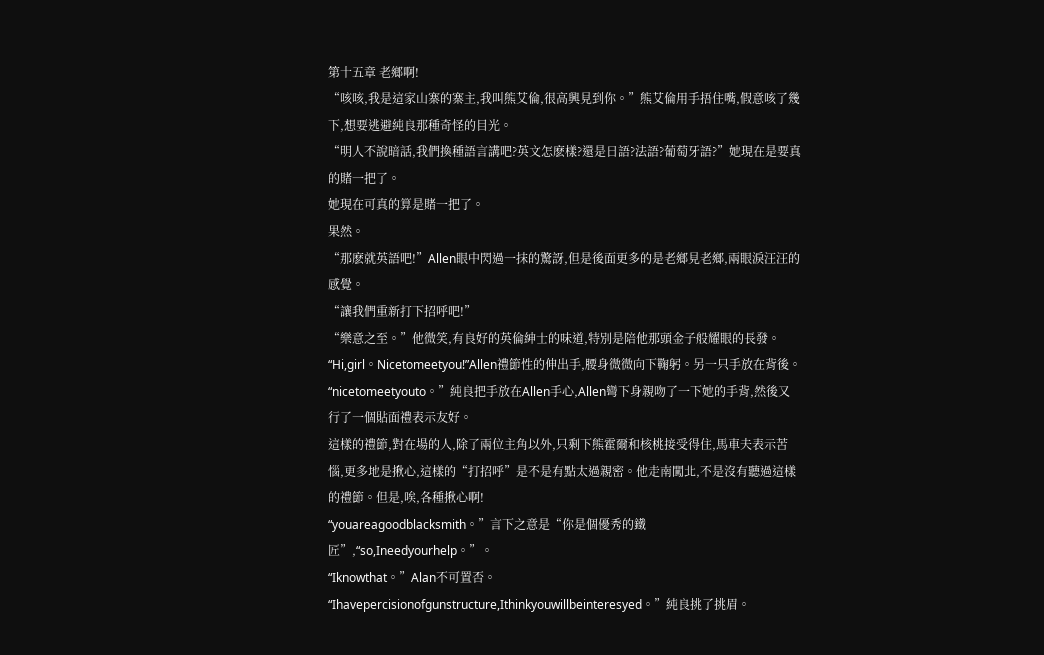第十五章 老鄉啊!
“咳咳,我是這家山寨的寨主,我叫熊艾倫,很高興見到你。”熊艾倫用手捂住嘴,假意咳了幾下,想要逃避純良那種奇怪的目光。
“明人不說暗話,我們換種語言講吧?英文怎麽樣?還是日語?法語?葡萄牙語?”她現在是要真的賭一把了。
她現在可真的算是賭一把了。
果然。
“那麽就英語吧!”Allen眼中閃過一抹的驚訝,但是後面更多的是老鄉見老鄉,兩眼淚汪汪的感覺。
“讓我們重新打下招呼吧!”
“樂意之至。”他微笑,有良好的英倫紳士的味道,特別是陪他那頭金子般耀眼的長發。
“Hi,girl。Nicetomeetyou!”Allen禮節性的伸出手,腰身微微向下鞠躬。另一只手放在背後。
“nicetomeetyouto。”純良把手放在Allen手心,Allen彎下身親吻了一下她的手背,然後又行了一個貼面禮表示友好。
這樣的禮節,對在場的人,除了兩位主角以外,只剩下熊霍爾和核桃接受得住,馬車夫表示苦惱,更多地是揪心,這樣的“打招呼”是不是有點太過親密。他走南闖北,不是沒有聽過這樣的禮節。但是,唉,各種揪心啊!
“youareagoodblacksmith。”言下之意是“你是個優秀的鐵匠”,“so,Ineedyourhelp。”。
“Iknowthat。”Alan不可置否。
“Ihavepercisionofgunstructure,Ithinkyouwillbeinteresyed。”純良挑了挑眉。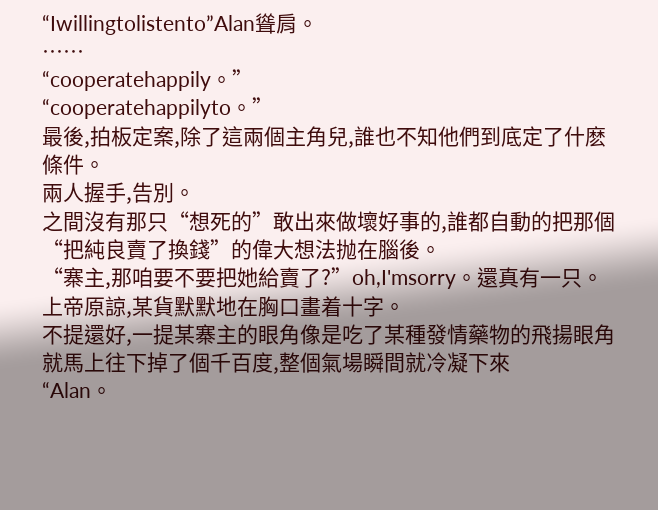“Iwillingtolistento”Alan聳肩。
……
“cooperatehappily。”
“cooperatehappilyto。”
最後,拍板定案,除了這兩個主角兒,誰也不知他們到底定了什麽條件。
兩人握手,告別。
之間沒有那只“想死的”敢出來做壞好事的,誰都自動的把那個“把純良賣了換錢”的偉大想法抛在腦後。
“寨主,那咱要不要把她給賣了?”oh,I'msorry。還真有一只。
上帝原諒,某貨默默地在胸口畫着十字。
不提還好,一提某寨主的眼角像是吃了某種發情藥物的飛揚眼角就馬上往下掉了個千百度,整個氣場瞬間就冷凝下來
“Alan。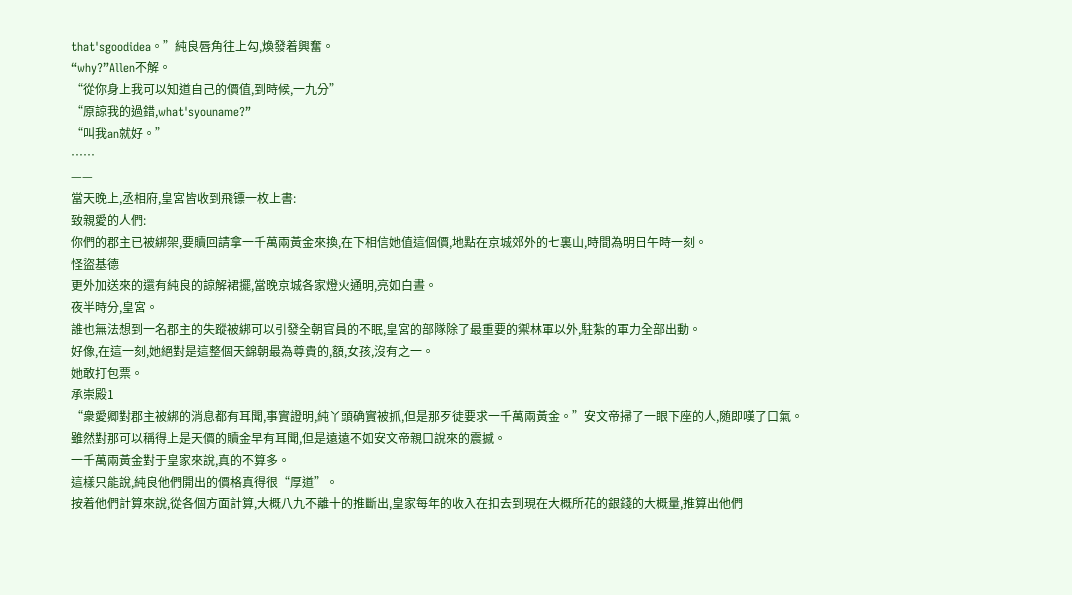that'sgoodidea。”純良唇角往上勾,煥發着興奮。
“why?”Allen不解。
“從你身上我可以知道自己的價值,到時候,一九分”
“原諒我的過錯,what'syouname?”
“叫我an就好。”
……
——
當天晚上,丞相府,皇宮皆收到飛镖一枚上書:
致親愛的人們:
你們的郡主已被綁架,要贖回請拿一千萬兩黃金來換,在下相信她值這個價,地點在京城郊外的七裏山,時間為明日午時一刻。
怪盜基德
更外加送來的還有純良的諒解裙擺,當晚京城各家燈火通明,亮如白晝。
夜半時分,皇宮。
誰也無法想到一名郡主的失蹤被綁可以引發全朝官員的不眠,皇宮的部隊除了最重要的禦林軍以外,駐紮的軍力全部出動。
好像,在這一刻,她絕對是這整個天錦朝最為尊貴的,額,女孩,沒有之一。
她敢打包票。
承崇殿1
“衆愛卿對郡主被綁的消息都有耳聞,事實證明,純丫頭确實被抓,但是那歹徒要求一千萬兩黃金。”安文帝掃了一眼下座的人,随即嘆了口氣。
雖然對那可以稱得上是天價的贖金早有耳聞,但是遠遠不如安文帝親口說來的震撼。
一千萬兩黃金對于皇家來說,真的不算多。
這樣只能說,純良他們開出的價格真得很“厚道”。
按着他們計算來說,從各個方面計算,大概八九不離十的推斷出,皇家每年的收入在扣去到現在大概所花的銀錢的大概量,推算出他們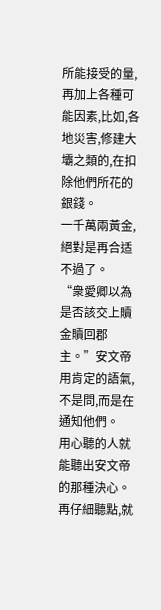所能接受的量,再加上各種可能因素,比如,各地災害,修建大壩之類的,在扣除他們所花的銀錢。
一千萬兩黃金,絕對是再合适不過了。
“衆愛卿以為是否該交上贖金贖回郡主。”安文帝用肯定的語氣,不是問,而是在通知他們。
用心聽的人就能聽出安文帝的那種決心。再仔細聽點,就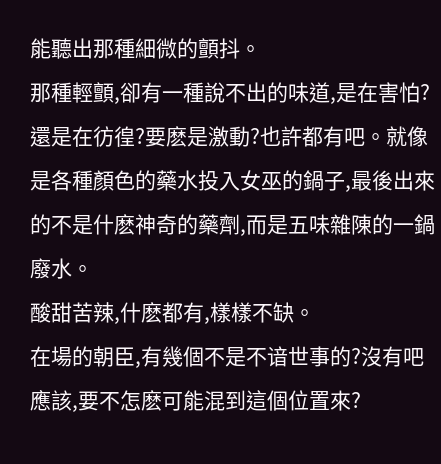能聽出那種細微的顫抖。
那種輕顫,卻有一種說不出的味道,是在害怕?還是在彷徨?要麽是激動?也許都有吧。就像是各種顏色的藥水投入女巫的鍋子,最後出來的不是什麽神奇的藥劑,而是五味雜陳的一鍋廢水。
酸甜苦辣,什麽都有,樣樣不缺。
在場的朝臣,有幾個不是不谙世事的?沒有吧應該,要不怎麽可能混到這個位置來?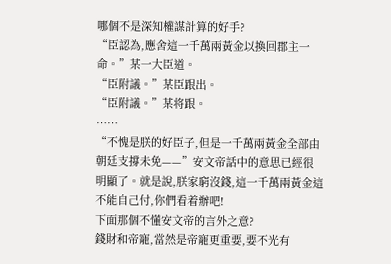哪個不是深知權謀計算的好手?
“臣認為,應舍這一千萬兩黃金以換回郡主一命。”某一大臣道。
“臣附議。”某臣跟出。
“臣附議。”某将跟。
……
“不愧是朕的好臣子,但是一千萬兩黃金全部由朝廷支撐未免——”安文帝話中的意思已經很明顯了。就是說,朕家窮沒錢,這一千萬兩黃金這不能自己付,你們看着辦吧!
下面那個不懂安文帝的言外之意?
錢財和帝寵,當然是帝寵更重要,要不光有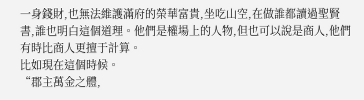一身錢財,也無法維護滿府的榮華富貴,坐吃山空,在做誰都讀過聖賢書,誰也明白這個道理。他們是權場上的人物,但也可以說是商人,他們有時比商人更擅于計算。
比如現在這個時候。
“郡主萬金之體,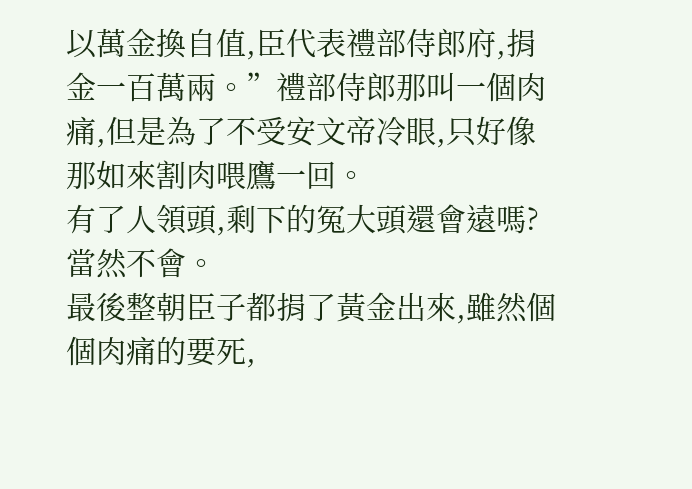以萬金換自值,臣代表禮部侍郎府,捐金一百萬兩。”禮部侍郎那叫一個肉痛,但是為了不受安文帝冷眼,只好像那如來割肉喂鷹一回。
有了人領頭,剩下的冤大頭還會遠嗎?
當然不會。
最後整朝臣子都捐了黃金出來,雖然個個肉痛的要死,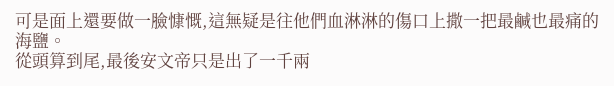可是面上還要做一臉慷慨,這無疑是往他們血淋淋的傷口上撒一把最鹹也最痛的海鹽。
從頭算到尾,最後安文帝只是出了一千兩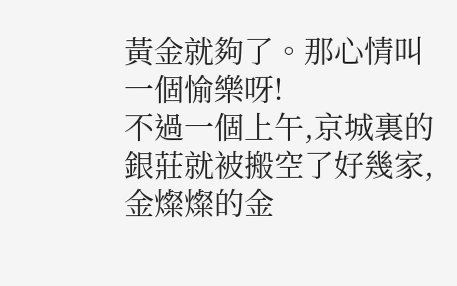黃金就夠了。那心情叫一個愉樂呀!
不過一個上午,京城裏的銀莊就被搬空了好幾家,金燦燦的金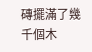磚擺滿了幾千個木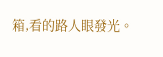箱,看的路人眼發光。